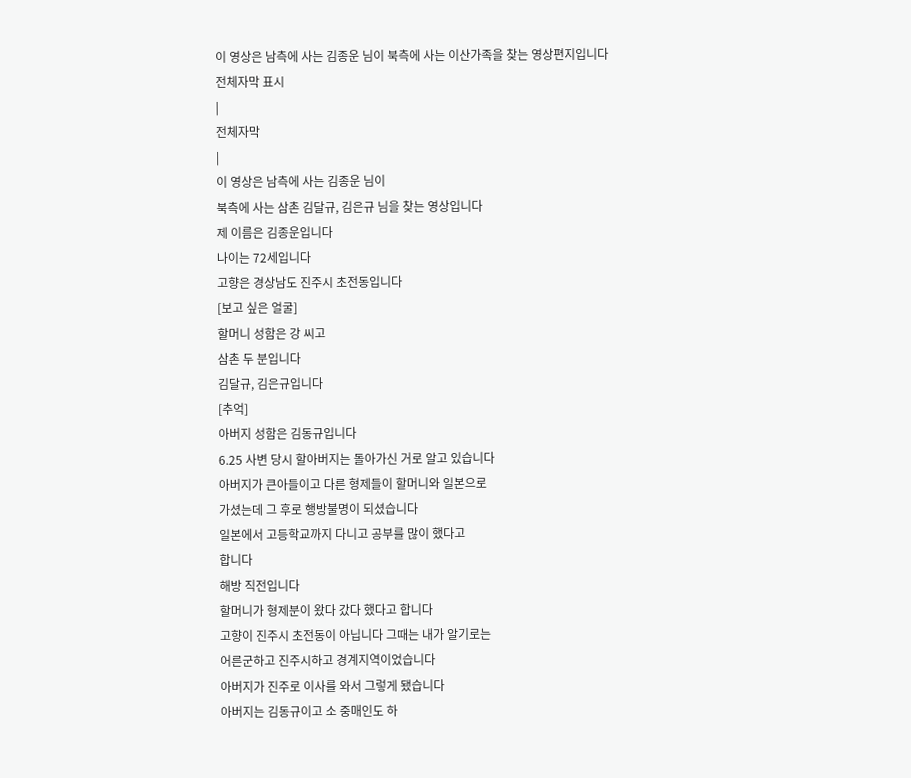이 영상은 남측에 사는 김종운 님이 북측에 사는 이산가족을 찾는 영상편지입니다
전체자막 표시
|
전체자막
|
이 영상은 남측에 사는 김종운 님이
북측에 사는 삼촌 김달규, 김은규 님을 찾는 영상입니다
제 이름은 김종운입니다
나이는 72세입니다
고향은 경상남도 진주시 초전동입니다
[보고 싶은 얼굴]
할머니 성함은 강 씨고
삼촌 두 분입니다
김달규, 김은규입니다
[추억]
아버지 성함은 김동규입니다
6.25 사변 당시 할아버지는 돌아가신 거로 알고 있습니다
아버지가 큰아들이고 다른 형제들이 할머니와 일본으로
가셨는데 그 후로 행방불명이 되셨습니다
일본에서 고등학교까지 다니고 공부를 많이 했다고
합니다
해방 직전입니다
할머니가 형제분이 왔다 갔다 했다고 합니다
고향이 진주시 초전동이 아닙니다 그때는 내가 알기로는
어른군하고 진주시하고 경계지역이었습니다
아버지가 진주로 이사를 와서 그렇게 됐습니다
아버지는 김동규이고 소 중매인도 하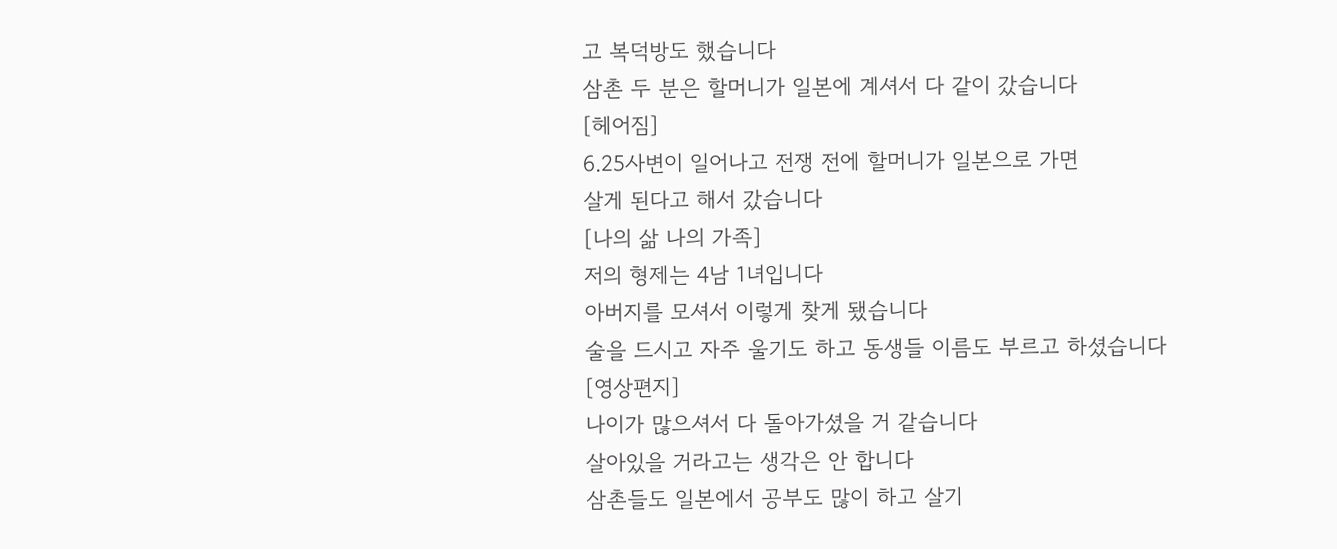고 복덕방도 했습니다
삼촌 두 분은 할머니가 일본에 계셔서 다 같이 갔습니다
[헤어짐]
6.25사변이 일어나고 전쟁 전에 할머니가 일본으로 가면
살게 된다고 해서 갔습니다
[나의 삶 나의 가족]
저의 형제는 4남 1녀입니다
아버지를 모셔서 이렇게 찾게 됐습니다
술을 드시고 자주 울기도 하고 동생들 이름도 부르고 하셨습니다
[영상편지]
나이가 많으셔서 다 돌아가셨을 거 같습니다
살아있을 거라고는 생각은 안 합니다
삼촌들도 일본에서 공부도 많이 하고 살기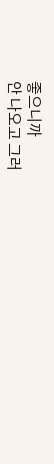좋으니까
안 나오고 그러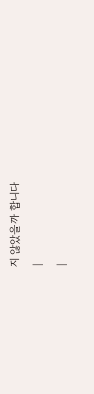지 않았을까 합니다
|
|